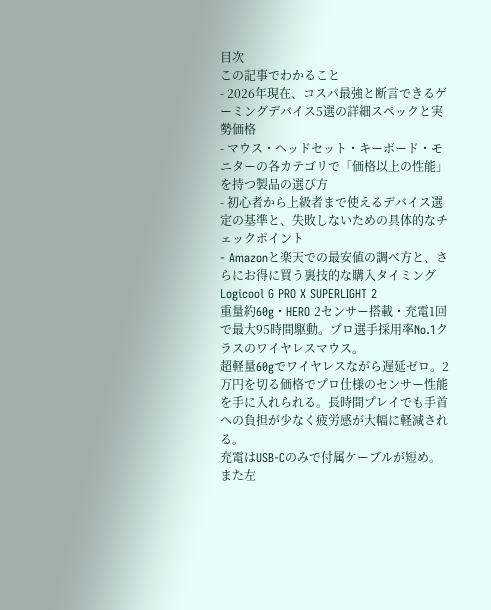目次
この記事でわかること
- 2026年現在、コスパ最強と断言できるゲーミングデバイス5選の詳細スペックと実勢価格
- マウス・ヘッドセット・キーボード・モニターの各カテゴリで「価格以上の性能」を持つ製品の選び方
- 初心者から上級者まで使えるデバイス選定の基準と、失敗しないための具体的なチェックポイント
- Amazonと楽天での最安値の調べ方と、さらにお得に買う裏技的な購入タイミング
Logicool G PRO X SUPERLIGHT 2
重量約60g・HERO 2センサー搭載・充電1回で最大95時間駆動。プロ選手採用率No.1クラスのワイヤレスマウス。
超軽量60gでワイヤレスながら遅延ゼロ。2万円を切る価格でプロ仕様のセンサー性能を手に入れられる。長時間プレイでも手首への負担が少なく疲労感が大幅に軽減される。
充電はUSB-Cのみで付属ケーブルが短め。また左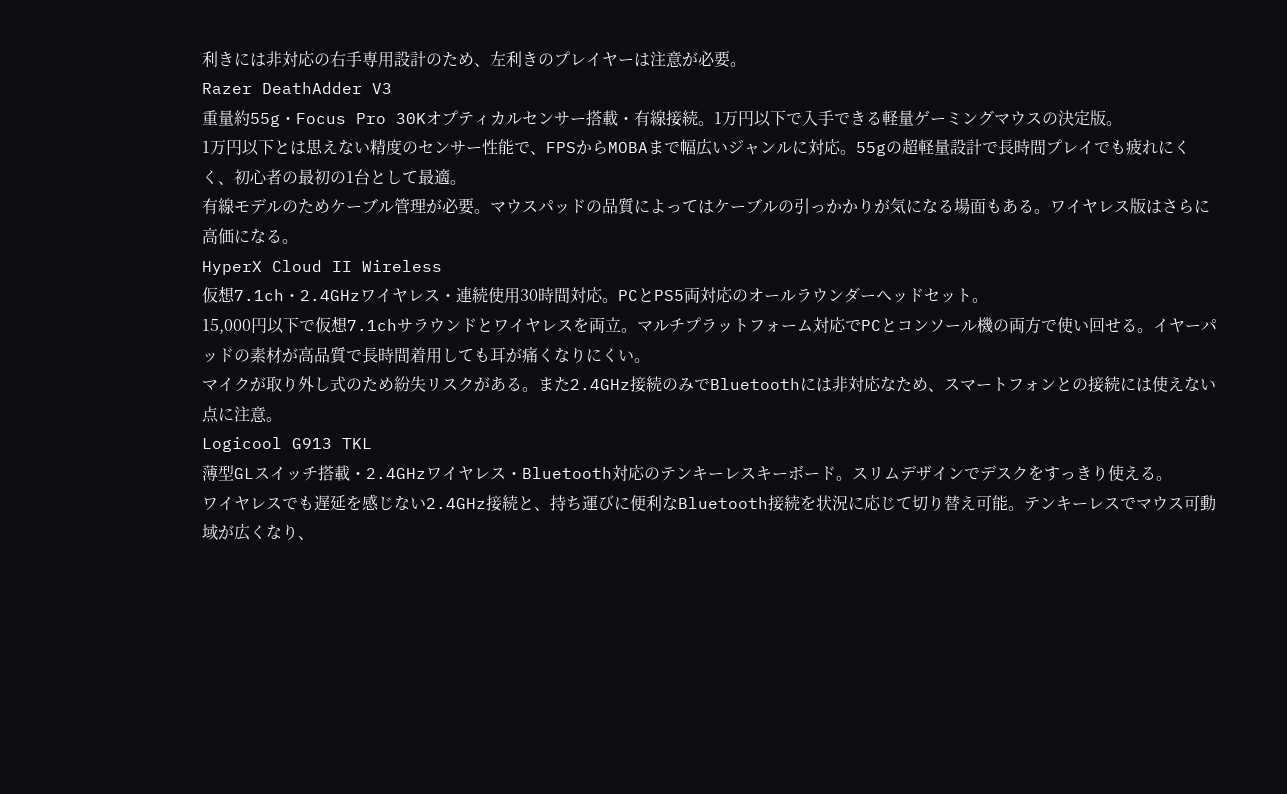利きには非対応の右手専用設計のため、左利きのプレイヤーは注意が必要。
Razer DeathAdder V3
重量約55g・Focus Pro 30Kオプティカルセンサー搭載・有線接続。1万円以下で入手できる軽量ゲーミングマウスの決定版。
1万円以下とは思えない精度のセンサー性能で、FPSからMOBAまで幅広いジャンルに対応。55gの超軽量設計で長時間プレイでも疲れにくく、初心者の最初の1台として最適。
有線モデルのためケーブル管理が必要。マウスパッドの品質によってはケーブルの引っかかりが気になる場面もある。ワイヤレス版はさらに高価になる。
HyperX Cloud II Wireless
仮想7.1ch・2.4GHzワイヤレス・連続使用30時間対応。PCとPS5両対応のオールラウンダーヘッドセット。
15,000円以下で仮想7.1chサラウンドとワイヤレスを両立。マルチプラットフォーム対応でPCとコンソール機の両方で使い回せる。イヤーパッドの素材が高品質で長時間着用しても耳が痛くなりにくい。
マイクが取り外し式のため紛失リスクがある。また2.4GHz接続のみでBluetoothには非対応なため、スマートフォンとの接続には使えない点に注意。
Logicool G913 TKL
薄型GLスイッチ搭載・2.4GHzワイヤレス・Bluetooth対応のテンキーレスキーボード。スリムデザインでデスクをすっきり使える。
ワイヤレスでも遅延を感じない2.4GHz接続と、持ち運びに便利なBluetooth接続を状況に応じて切り替え可能。テンキーレスでマウス可動域が広くなり、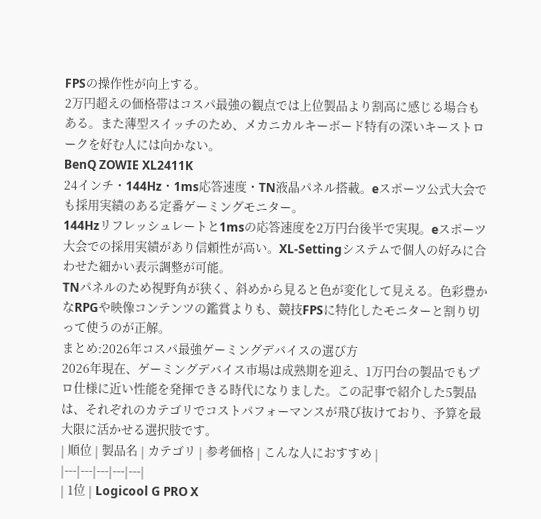FPSの操作性が向上する。
2万円超えの価格帯はコスパ最強の観点では上位製品より割高に感じる場合もある。また薄型スイッチのため、メカニカルキーボード特有の深いキーストロークを好む人には向かない。
BenQ ZOWIE XL2411K
24インチ・144Hz・1ms応答速度・TN液晶パネル搭載。eスポーツ公式大会でも採用実績のある定番ゲーミングモニター。
144Hzリフレッシュレートと1msの応答速度を2万円台後半で実現。eスポーツ大会での採用実績があり信頼性が高い。XL-Settingシステムで個人の好みに合わせた細かい表示調整が可能。
TNパネルのため視野角が狭く、斜めから見ると色が変化して見える。色彩豊かなRPGや映像コンテンツの鑑賞よりも、競技FPSに特化したモニターと割り切って使うのが正解。
まとめ:2026年コスパ最強ゲーミングデバイスの選び方
2026年現在、ゲーミングデバイス市場は成熟期を迎え、1万円台の製品でもプロ仕様に近い性能を発揮できる時代になりました。この記事で紹介した5製品は、それぞれのカテゴリでコストパフォーマンスが飛び抜けており、予算を最大限に活かせる選択肢です。
| 順位 | 製品名 | カテゴリ | 参考価格 | こんな人におすすめ |
|---|---|---|---|---|
| 1位 | Logicool G PRO X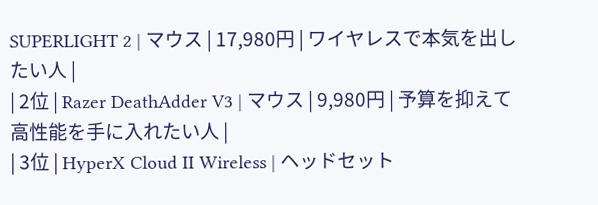SUPERLIGHT 2 | マウス | 17,980円 | ワイヤレスで本気を出したい人 |
| 2位 | Razer DeathAdder V3 | マウス | 9,980円 | 予算を抑えて高性能を手に入れたい人 |
| 3位 | HyperX Cloud II Wireless | ヘッドセット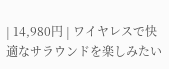| 14,980円 | ワイヤレスで快適なサラウンドを楽しみたい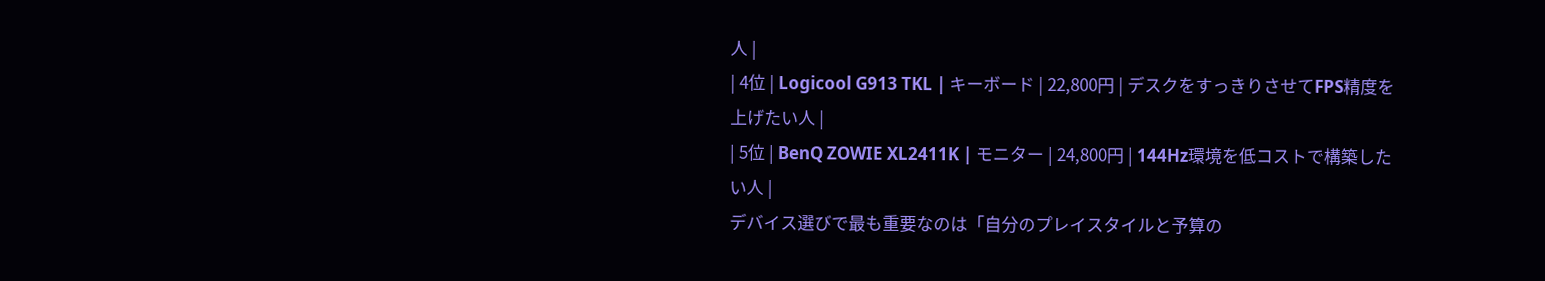人 |
| 4位 | Logicool G913 TKL | キーボード | 22,800円 | デスクをすっきりさせてFPS精度を上げたい人 |
| 5位 | BenQ ZOWIE XL2411K | モニター | 24,800円 | 144Hz環境を低コストで構築したい人 |
デバイス選びで最も重要なのは「自分のプレイスタイルと予算の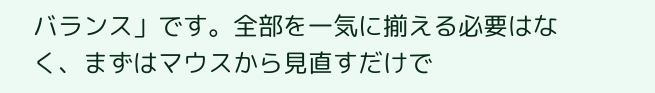バランス」です。全部を一気に揃える必要はなく、まずはマウスから見直すだけで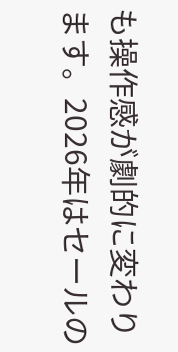も操作感が劇的に変わります。2026年はセールの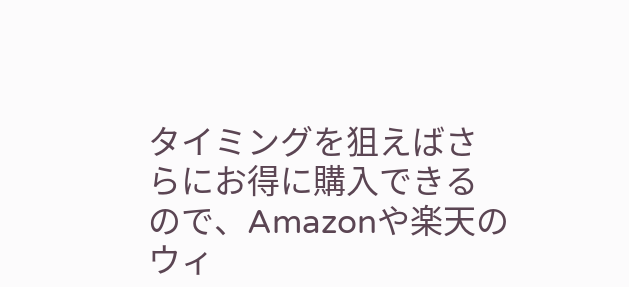タイミングを狙えばさらにお得に購入できるので、Amazonや楽天のウィ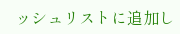ッシュリストに追加し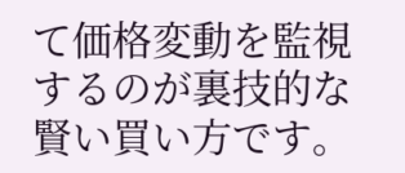て価格変動を監視するのが裏技的な賢い買い方です。